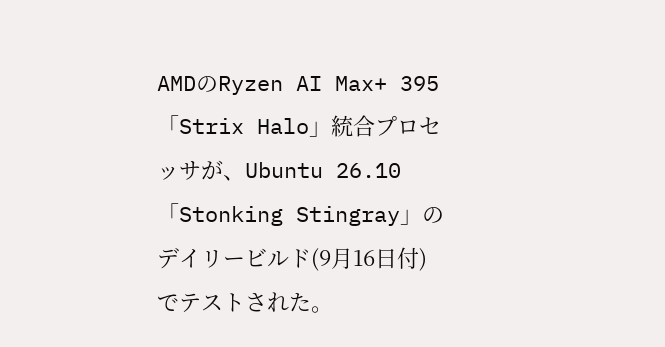AMDのRyzen AI Max+ 395「Strix Halo」統合プロセッサが、Ubuntu 26.10「Stonking Stingray」のデイリービルド(9月16日付)でテストされた。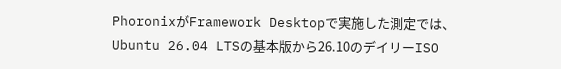PhoronixがFramework Desktopで実施した測定では、Ubuntu 26.04 LTSの基本版から26.10のデイリーISO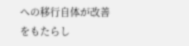への移行自体が改善をもたらし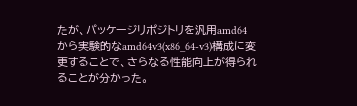たが、パッケージリポジトリを汎用amd64から実験的なamd64v3(x86_64-v3)構成に変更することで、さらなる性能向上が得られることが分かった。